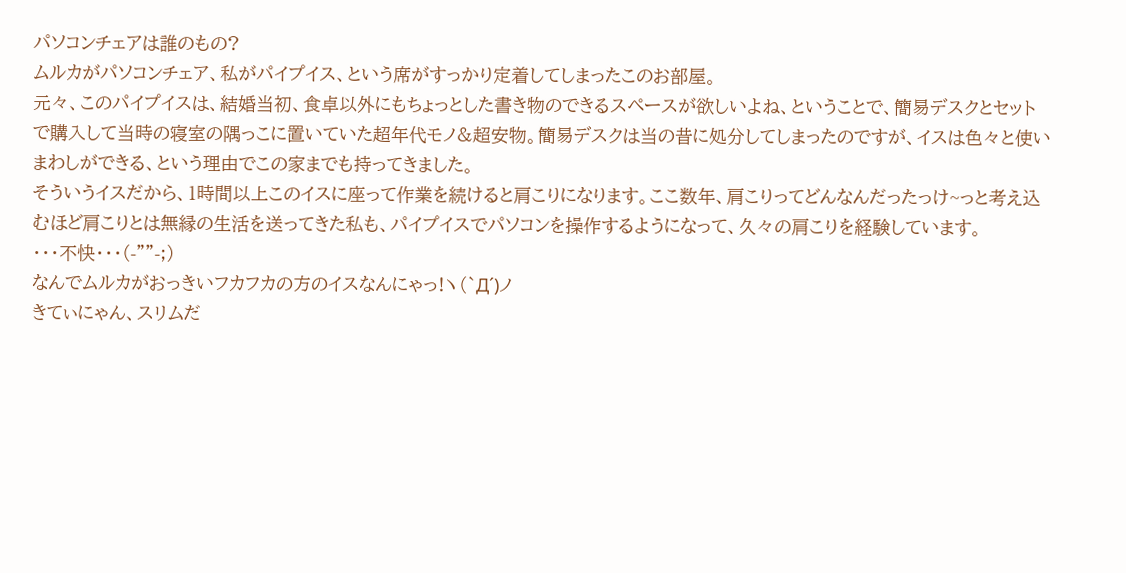パソコンチェアは誰のもの?
ムルカがパソコンチェア、私がパイプイス、という席がすっかり定着してしまったこのお部屋。
元々、このパイプイスは、結婚当初、食卓以外にもちょっとした書き物のできるスペースが欲しいよね、ということで、簡易デスクとセットで購入して当時の寝室の隅っこに置いていた超年代モノ&超安物。簡易デスクは当の昔に処分してしまったのですが、イスは色々と使いまわしができる、という理由でこの家までも持ってきました。
そういうイスだから、1時間以上このイスに座って作業を続けると肩こりになります。ここ数年、肩こりってどんなんだったっけ~っと考え込むほど肩こりとは無縁の生活を送ってきた私も、パイプイスでパソコンを操作するようになって、久々の肩こりを経験しています。
・・・不快・・・(-""-;)
なんでムルカがおっきいフカフカの方のイスなんにゃっ!ヽ(`Д´)ノ
きてぃにゃん、スリムだ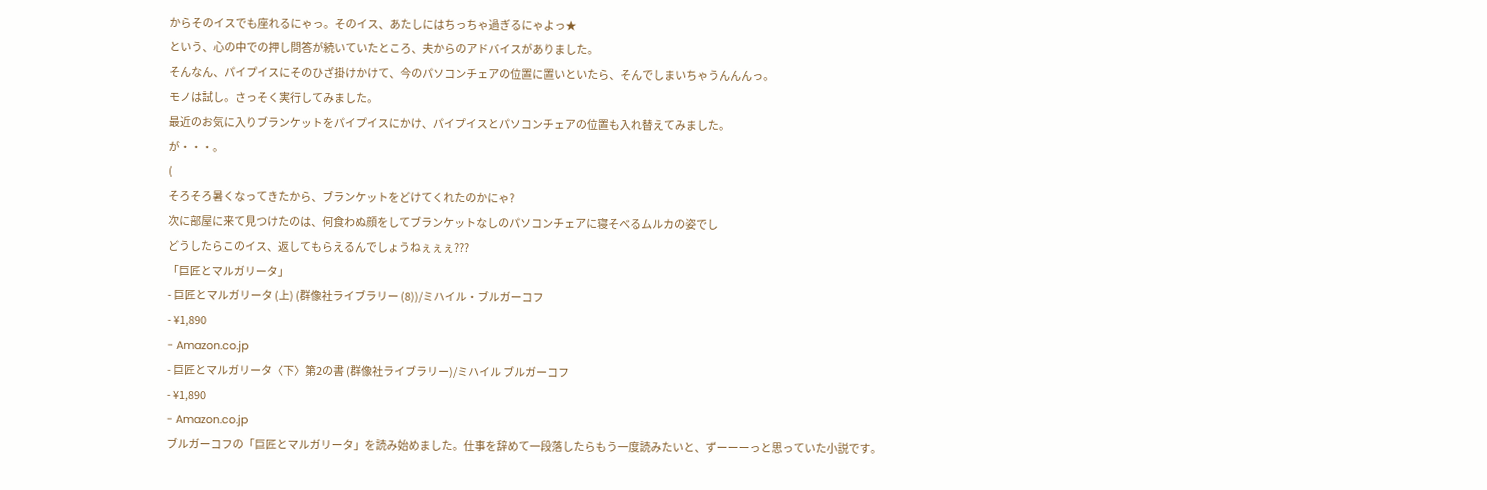からそのイスでも座れるにゃっ。そのイス、あたしにはちっちゃ過ぎるにゃよっ★
という、心の中での押し問答が続いていたところ、夫からのアドバイスがありました。
そんなん、パイプイスにそのひざ掛けかけて、今のパソコンチェアの位置に置いといたら、そんでしまいちゃうんんんっ。
モノは試し。さっそく実行してみました。
最近のお気に入りブランケットをパイプイスにかけ、パイプイスとパソコンチェアの位置も入れ替えてみました。
が・・・。
(
そろそろ暑くなってきたから、ブランケットをどけてくれたのかにゃ?
次に部屋に来て見つけたのは、何食わぬ顔をしてブランケットなしのパソコンチェアに寝そべるムルカの姿でし
どうしたらこのイス、返してもらえるんでしょうねぇぇぇ???
「巨匠とマルガリータ」
- 巨匠とマルガリータ (上) (群像社ライブラリー (8))/ミハイル・ブルガーコフ
- ¥1,890
- Amazon.co.jp
- 巨匠とマルガリータ〈下〉第2の書 (群像社ライブラリー)/ミハイル ブルガーコフ
- ¥1,890
- Amazon.co.jp
ブルガーコフの「巨匠とマルガリータ」を読み始めました。仕事を辞めて一段落したらもう一度読みたいと、ずーーーっと思っていた小説です。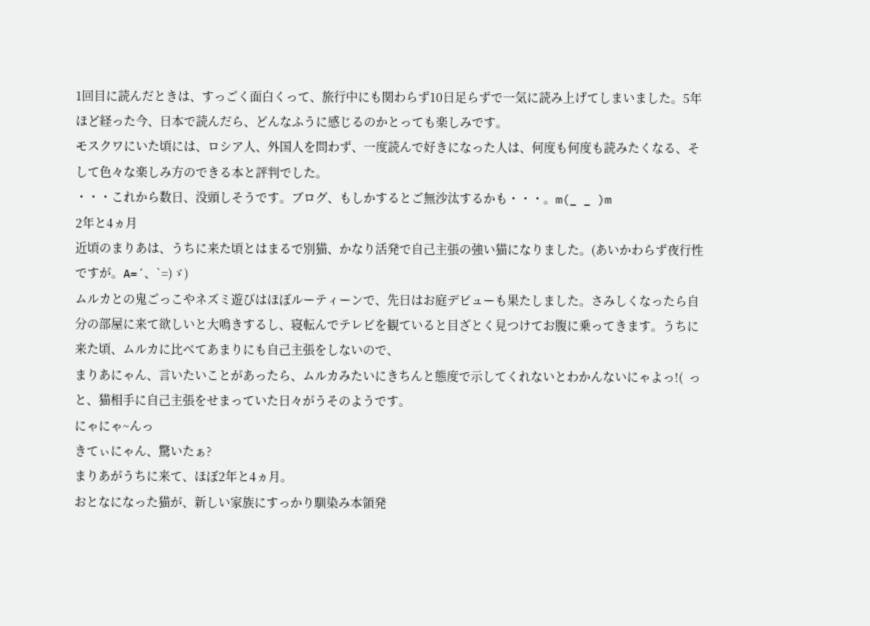1回目に読んだときは、すっごく面白くって、旅行中にも関わらず10日足らずで一気に読み上げてしまいました。5年ほど経った今、日本で読んだら、どんなふうに感じるのかとっても楽しみです。
モスクワにいた頃には、ロシア人、外国人を問わず、一度読んで好きになった人は、何度も何度も読みたくなる、そして色々な楽しみ方のできる本と評判でした。
・・・これから数日、没頭しそうです。ブログ、もしかするとご無沙汰するかも・・・。m(_ _ )m
2年と4ヵ月
近頃のまりあは、うちに来た頃とはまるで別猫、かなり活発で自己主張の強い猫になりました。(あいかわらず夜行性ですが。A=´、`=)ゞ)
ムルカとの鬼ごっこやネズミ遊びはほぼルーティーンで、先日はお庭デビューも果たしました。さみしくなったら自分の部屋に来て欲しいと大鳴きするし、寝転んでテレビを観ていると目ざとく見つけてお腹に乗ってきます。うちに来た頃、ムルカに比べてあまりにも自己主張をしないので、
まりあにゃん、言いたいことがあったら、ムルカみたいにきちんと態度で示してくれないとわかんないにゃよっ!(  っ
と、猫相手に自己主張をせまっていた日々がうそのようです。
にゃにゃ~んっ
きてぃにゃん、驚いたぁ?
まりあがうちに来て、ほぼ2年と4ヵ月。
おとなになった猫が、新しい家族にすっかり馴染み本領発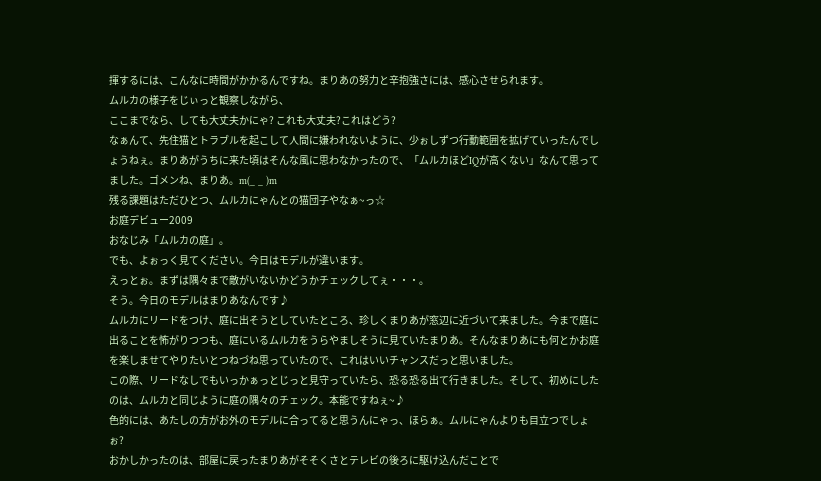揮するには、こんなに時間がかかるんですね。まりあの努力と辛抱強さには、感心させられます。
ムルカの様子をじぃっと観察しながら、
ここまでなら、しても大丈夫かにゃ? これも大丈夫?これはどう?
なぁんて、先住猫とトラブルを起こして人間に嫌われないように、少ぉしずつ行動範囲を拡げていったんでしょうねぇ。まりあがうちに来た頃はそんな風に思わなかったので、「ムルカほどIQが高くない」なんて思ってました。ゴメンね、まりあ。m(_ _ )m
残る課題はただひとつ、ムルカにゃんとの猫団子やなぁ~っ☆
お庭デビュー2009
おなじみ「ムルカの庭」。
でも、よぉっく見てください。今日はモデルが違います。
えっとぉ。まずは隅々まで敵がいないかどうかチェックしてぇ・・・。
そう。今日のモデルはまりあなんです♪
ムルカにリードをつけ、庭に出そうとしていたところ、珍しくまりあが窓辺に近づいて来ました。今まで庭に出ることを怖がりつつも、庭にいるムルカをうらやましそうに見ていたまりあ。そんなまりあにも何とかお庭を楽しませてやりたいとつねづね思っていたので、これはいいチャンスだっと思いました。
この際、リードなしでもいっかぁっとじっと見守っていたら、恐る恐る出て行きました。そして、初めにしたのは、ムルカと同じように庭の隅々のチェック。本能ですねぇ~♪
色的には、あたしの方がお外のモデルに合ってると思うんにゃっ、ほらぁ。ムルにゃんよりも目立つでしょぉ?
おかしかったのは、部屋に戻ったまりあがそそくさとテレビの後ろに駆け込んだことで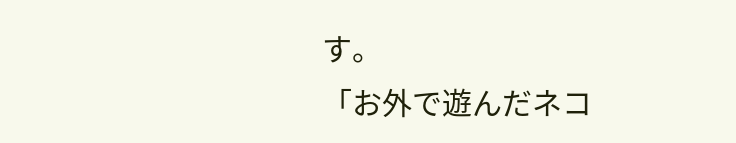す。
「お外で遊んだネコ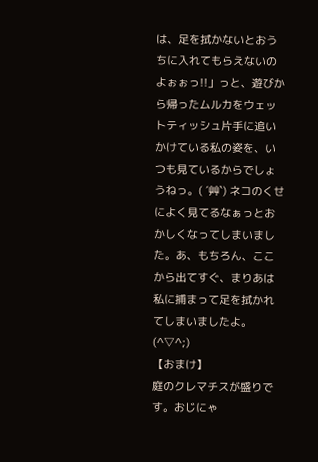は、足を拭かないとおうちに入れてもらえないのよぉぉっ!!」っと、遊びから帰ったムルカをウェットティッシュ片手に追いかけている私の姿を、いつも見ているからでしょうねっ。( ´艸`) ネコのくせによく見てるなぁっとおかしくなってしまいました。あ、もちろん、ここから出てすぐ、まりあは私に捕まって足を拭かれてしまいましたよ。(^▽^;)
【おまけ】
庭のクレマチスが盛りです。おじにゃ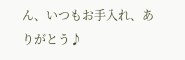ん、いつもお手入れ、ありがとう♪